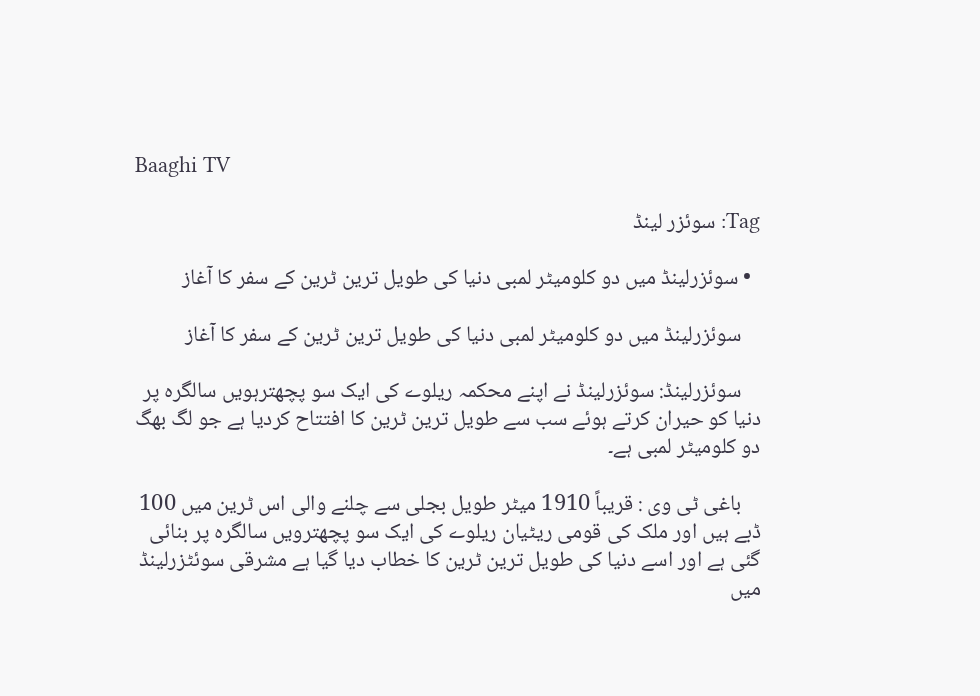Baaghi TV

Tag: سوئزر لینڈ

  • سوئزرلینڈ میں دو کلومیٹر لمبی دنیا کی طویل ترین ٹرین کے سفر کا آغاز

    سوئزرلینڈ میں دو کلومیٹر لمبی دنیا کی طویل ترین ٹرین کے سفر کا آغاز

    سوئزرلینڈ: سوئزرلینڈ نے اپنے محکمہ ریلوے کی ایک سو پچھترہویں سالگرہ پر دنیا کو حیران کرتے ہوئے سب سے طویل ترین ٹرین کا افتتاح کردیا ہے جو لگ بھگ دو کلومیٹر لمبی ہے۔

    باغی ٹی وی : قریباً 1910 میٹر طویل بجلی سے چلنے والی اس ٹرین میں 100 ڈبے ہیں اور ملک کی قومی ریٹیان ریلوے کی ایک سو پچھترویں سالگرہ پر بنائی گئی ہے اور اسے دنیا کی طویل ترین ٹرین کا خطاب دیا گیا ہے مشرقی سوئٹزرلینڈ میں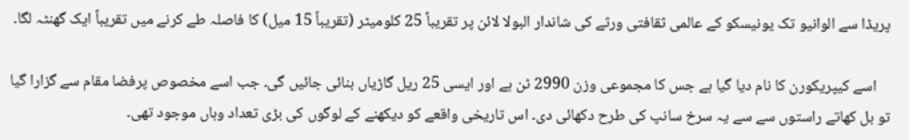پریڈا سے الوانیو تک یونیسکو کے عالمی ثقافتی ورثے کی شاندار البولا لائن پر تقریباً 25 کلومیٹر (تقریباً 15 میل) کا فاصلہ طے کرنے میں تقریباً ایک گھنٹہ لگا۔

    اسے کیپریکورن کا نام دیا گیا ہے جس کا مجموعی وزن 2990 ٹن ہے اور ایسی 25 ریل گاڑیاں بنائی جائیں گی۔ جب اسے مخصوص پرفضا مقام سے گزارا گیا تو بل کھاتے راستوں سے سے یہ سرخ سانپ کی طرح دکھائی دی۔ اس تاریخی واقعے کو دیکھنے کے لوگوں کی بڑی تعداد وہاں موجود تھی۔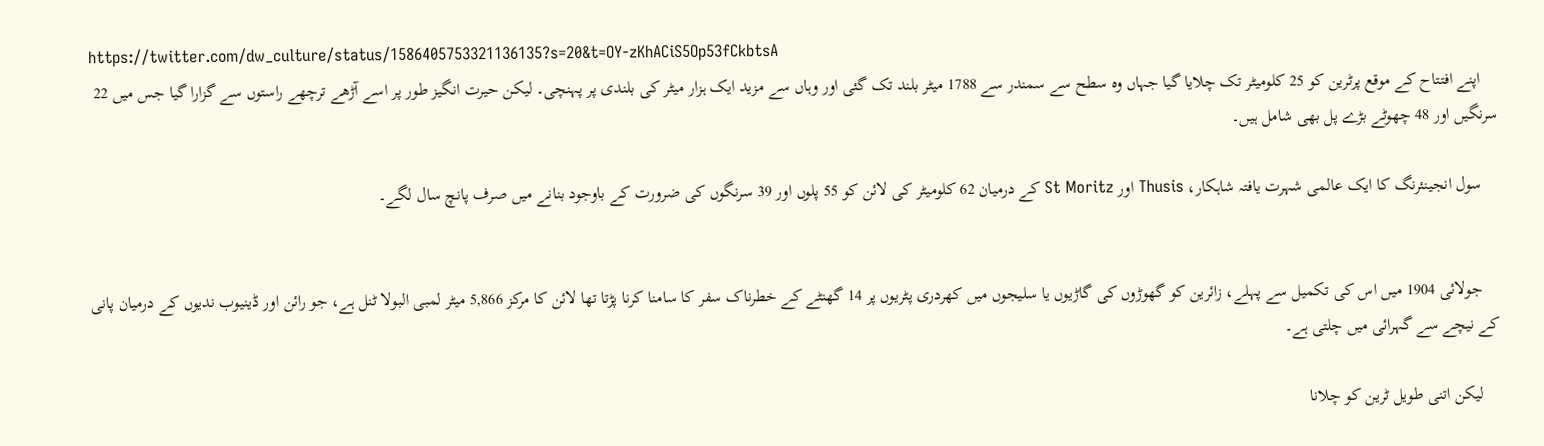https://twitter.com/dw_culture/status/1586405753321136135?s=20&t=OY-zKhACiS5Op53fCkbtsA
    اپنے افتتاح کے موقع پرٹرین کو 25 کلومیٹر تک چلایا گیا جہاں وہ سطح سے سمندر سے 1788 میٹر بلند تک گئی اور وہاں سے مزید ایک ہزار میٹر کی بلندی پر پہنچی۔ لیکن حیرت انگیز طور پر اسے آڑھے ترچھے راستوں سے گزارا گیا جس میں 22 سرنگیں اور 48 چھوٹے بڑے پل بھی شامل ہیں۔

    سول انجینئرنگ کا ایک عالمی شہرت یافتہ شاہکار، Thusis اور St Moritz کے درمیان 62 کلومیٹر کی لائن کو 55 پلوں اور 39 سرنگوں کی ضرورت کے باوجود بنانے میں صرف پانچ سال لگے۔


    جولائی 1904 میں اس کی تکمیل سے پہلے، زائرین کو گھوڑوں کی گاڑیوں یا سلیجوں میں کھردری پٹریوں پر 14 گھنٹے کے خطرناک سفر کا سامنا کرنا پڑتا تھا لائن کا مرکز 5,866 میٹر لمبی البولا ٹنل ہے، جو رائن اور ڈینیوب ندیوں کے درمیان پانی کے نیچے سے گہرائی میں چلتی ہے۔

    لیکن اتنی طویل ٹرین کو چلانا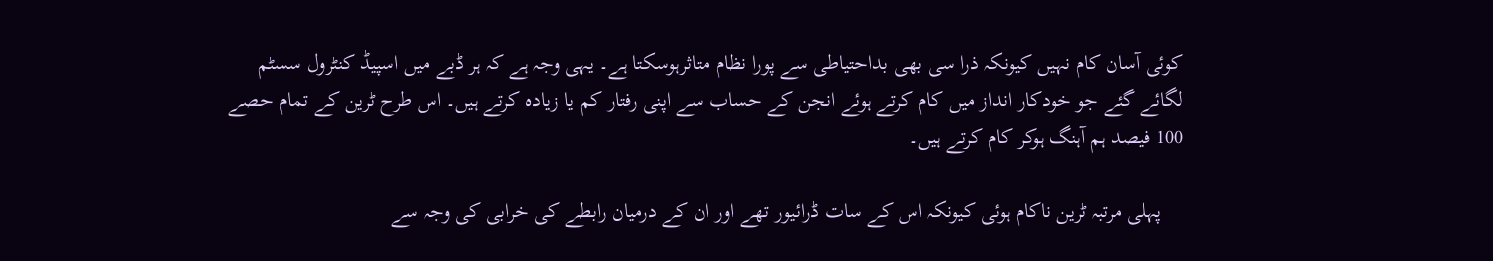کوئی آسان کام نہیں کیونکہ ذرا سی بھی بداحتیاطی سے پورا نظام متاثرہوسکتا ہے۔ یہی وجہ ہے کہ ہر ڈبے میں اسپیڈ کنٹرول سسٹم لگائے گئے جو خودکار انداز میں کام کرتے ہوئے انجن کے حساب سے اپنی رفتار کم یا زیادہ کرتے ہیں۔ اس طرح ٹرین کے تمام حصے 100 فیصد ہم آہنگ ہوکر کام کرتے ہیں۔

    پہلی مرتبہ ٹرین ناکام ہوئی کیونکہ اس کے سات ڈرائیور تھے اور ان کے درمیان رابطے کی خرابی کی وجہ سے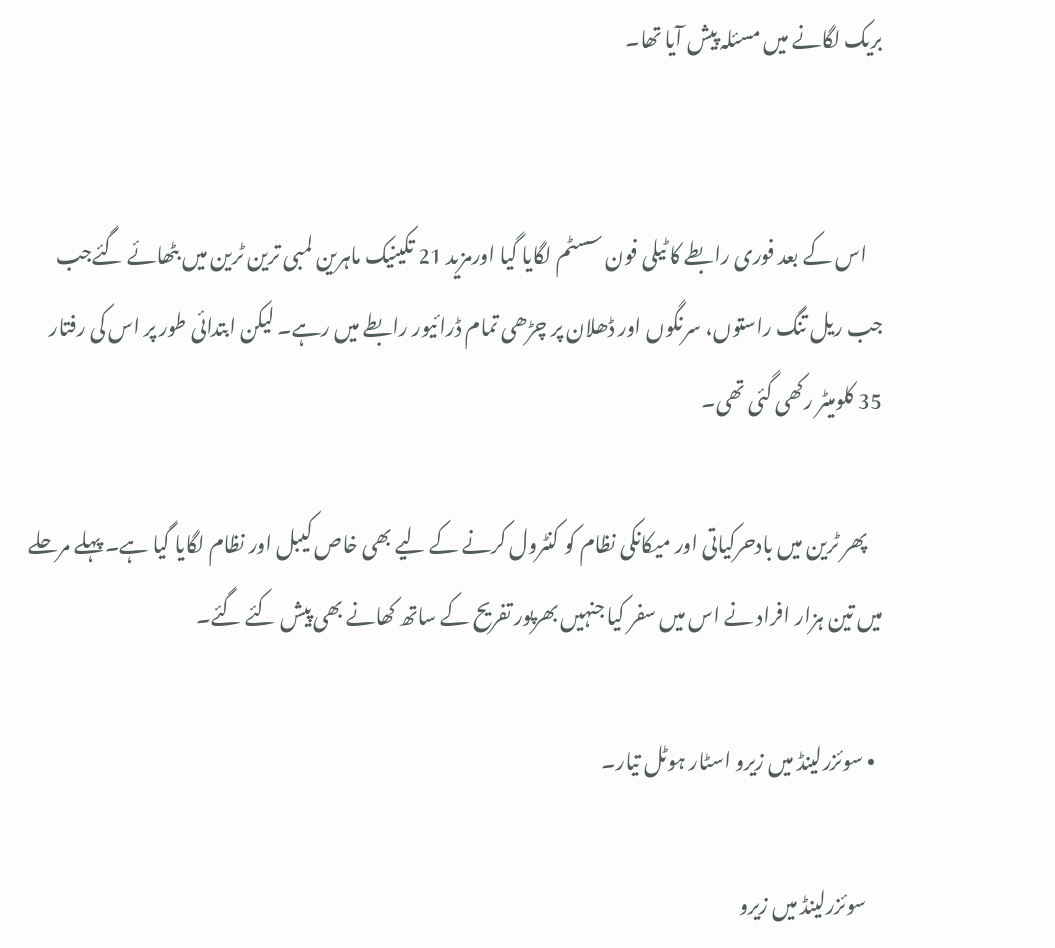بریک لگانے میں مسئلہ پیش آیا تھا۔


    اس کے بعد فوری رابطے کا ٹیلی فون سسٹم لگایا گیا اورمزید 21 تکینیک ماہرین لمبی ترین ٹرین میں بٹھائے گئےجب جب ریل تنگ راستوں، سرنگوں اور ڈھلان پر چڑھی تمام ڈرائیور رابطے میں رہے۔ لیکن ابتدائی طور پر اس کی رفتار 35 کلومیٹر رکھی گئی تھی۔

    پھر ٹرین میں بادحرکیاتی اور میکانکی نظام کو کنٹرول کرنے کے لیے بھی خاص کیبل اور نظام لگایا گیا ہے۔ پہلے مرحلے میں تین ہزار افراد نے اس میں سفر کیا جنہیں بھرپور تفریح کے ساتھ کھانے بھی پیش کئے گئے۔

  • سوئزرلینڈ میں زیرو اسٹار ہوٹل تیار۔

    سوئزرلینڈ میں زیرو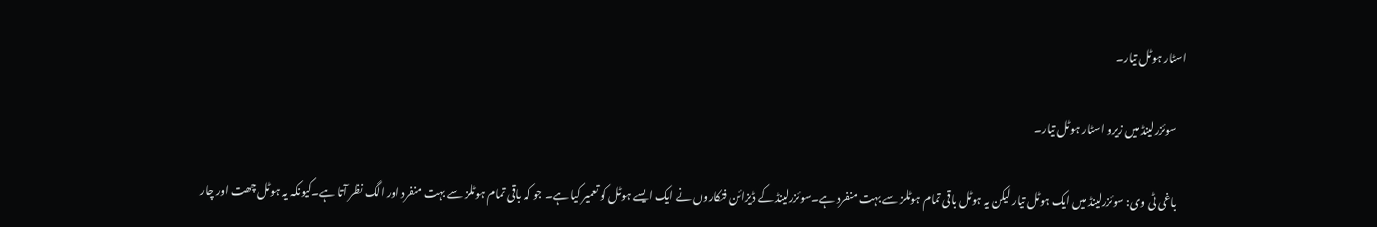اسٹار ہوٹل تیار۔

    سوئزرلینڈ میں زیرو اسٹار ہوٹل تیار۔

    باغی ٹی وی: سوئزرلینڈ میں ایک ہوٹل تیار لیکن یہ ہوٹل باقی تمام ہوٹلز سے بہت منفرد ہے۔سوئزرلینڈ کے ڈیزائن فنکاروں نے ایک ایسے ہوٹل کو تعمیر کیا ہے۔ جو کہ باقی تمام ہوٹلز سے بہت منفرد اور الگ نظر آتا ہے۔کیونکہ یہ ہوٹل چھت اور چار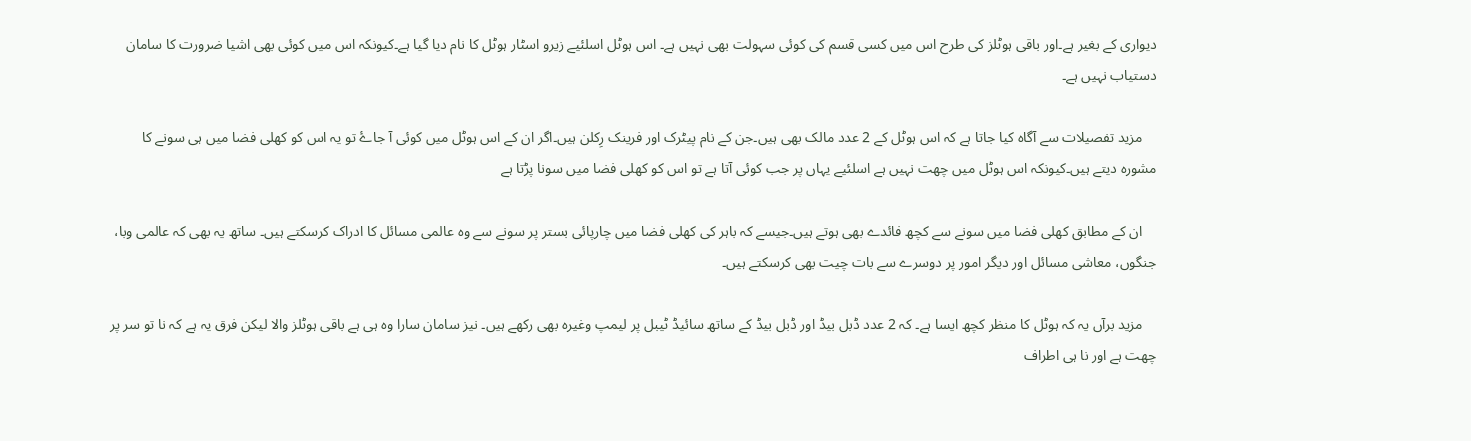دیواری کے بغیر ہے۔اور باقی ہوٹلز کی طرح اس میں کسی قسم کی کوئی سہولت بھی نہیں ہے۔ اس ہوٹل اسلئیے زیرو اسٹار ہوٹل کا نام دیا گیا ہے۔کیونکہ اس میں کوئی بھی اشیا ضرورت کا سامان دستیاب نہیں ہے۔

    مزید تفصیلات سے آگاہ کیا جاتا ہے کہ اس ہوٹل کے 2 عدد مالک بھی ہیں۔جن کے نام پیٹرک اور فرینک رِکلن ہیں۔اگر ان کے اس ہوٹل میں کوئی آ جاۓ تو یہ اس کو کھلی فضا میں ہی سونے کا مشورہ دیتے ہیں۔کیونکہ اس ہوٹل میں چھت نہیں ہے اسلئیے یہاں پر جب کوئی آتا ہے تو اس کو کھلی فضا میں سونا پڑتا ہے

    ان کے مطابق کھلی فضا میں سونے سے کچھ فائدے بھی ہوتے ہیں۔جیسے کہ باہر کی کھلی فضا میں چارپائی بستر پر سونے سے وہ عالمی مسائل کا ادراک کرسکتے ہیں۔ ساتھ یہ بھی کہ عالمی وبا، جنگوں، معاشی مسائل اور دیگر امور پر دوسرے سے بات چیت بھی کرسکتے ہیں۔

    مزید برآں یہ کہ ہوٹل کا منظر کچھ ایسا ہے۔ کہ 2 عدد ڈبل بیڈ اور ڈبل بیڈ کے ساتھ سائیڈ ٹیبل پر لیمپ وغیرہ بھی رکھے ہیں۔ نیز سامان سارا وہ ہی ہے باقی ہوٹلز والا لیکن فرق یہ ہے کہ نا تو سر پر چھت ہے اور نا ہی اطراف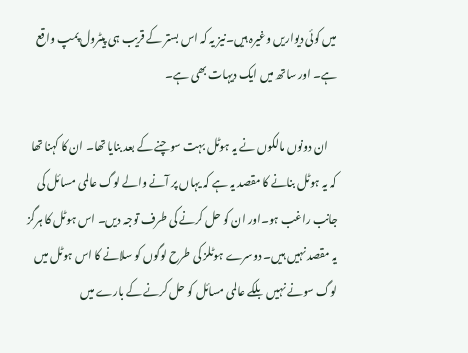میں کوئی دیواریں وغیرہ ہیں۔نیز یہ کہ اس بستر کے قریب ہی پیٹرول پمپ واقع ہے۔ اور ساتھ میں ایک دیہات بھی ہے۔

    ان دونوں مالکوں نے یہ ہوٹل بہت سوچنے کے بعد بنایا تھا۔ ان کا کہنا تھا کہ یہ ہوٹل بنانے کا مقصد یہ ہے کہ یہاں پر آنے والے لوگ عالمی مسائل کی جانب راغب ہو۔اور ان کو حل کرنے کی طرف توجہ دیں۔ اس ہوٹل کا ہرگز یہ مقصد نہیں ہیں۔ دوسرے ہوٹلز کی طرح لوگوں کو سلانے کا اس ہوٹل میں لوگ سونے نہیں بلکے عالمی مسائل کو حل کرنے کے بارے میں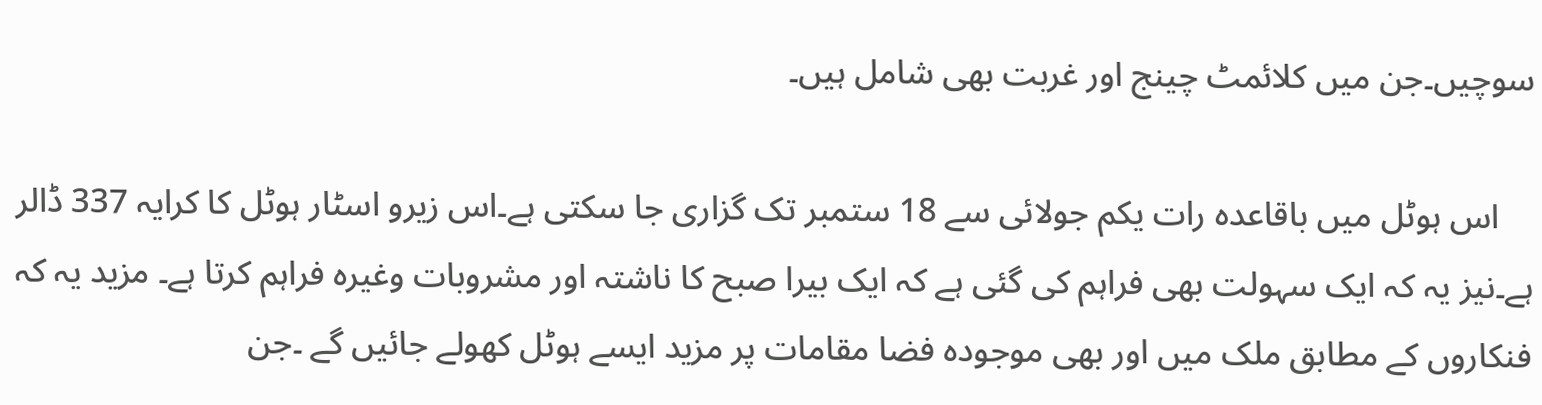سوچیں۔جن میں کلائمٹ چینج اور غربت بھی شامل ہیں۔

    اس ہوٹل میں باقاعدہ رات یکم جولائی سے 18 ستمبر تک گزاری جا سکتی ہے۔اس زیرو اسٹار ہوٹل کا کرایہ 337 ڈالر ہے۔نیز یہ کہ ایک سہولت بھی فراہم کی گئی ہے کہ ایک بیرا صبح کا ناشتہ اور مشروبات وغیرہ فراہم کرتا ہے۔ مزید یہ کہ فنکاروں کے مطابق ملک میں اور بھی موجودہ فضا مقامات پر مزید ایسے ہوٹل کھولے جائیں گے ۔جن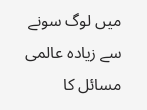میں لوگ سونے سے زیادہ عالمی مسائل کا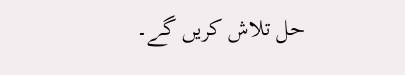حل تلاش کریں گے۔